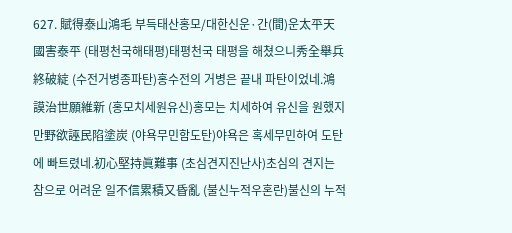627. 賦得泰山鴻毛 부득태산홍모/대한신운·간(間)운太平天國害泰平 (태평천국해태평)태평천국 태평을 해쳤으니秀全舉兵終破綻 (수전거병종파탄)홍수전의 거병은 끝내 파탄이었네.鴻謨治世願維新 (홍모치세원유신)홍모는 치세하여 유신을 원했지만野欲誣民陷塗炭 (야욕무민함도탄)야욕은 혹세무민하여 도탄에 빠트렸네.初心堅持眞難事 (초심견지진난사)초심의 견지는 참으로 어려운 일不信累積又昏亂 (불신누적우혼란)불신의 누적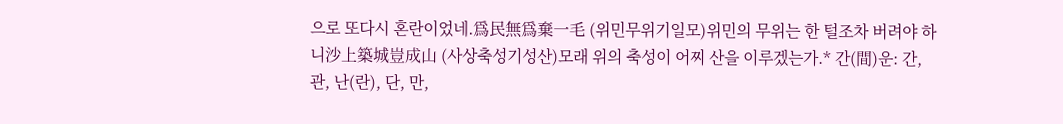으로 또다시 혼란이었네.爲民無爲棄一毛 (위민무위기일모)위민의 무위는 한 털조차 버려야 하니沙上築城豈成山 (사상축성기성산)모래 위의 축성이 어찌 산을 이루겠는가.* 간(間)운: 간, 관, 난(란), 단, 만,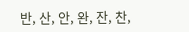반, 산, 안, 완, 잔, 찬,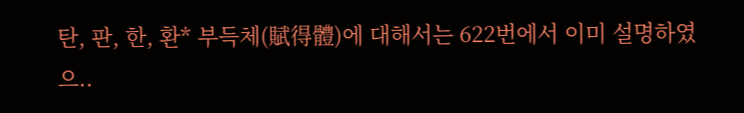탄, 판, 한, 환* 부득체(賦得體)에 대해서는 622번에서 이미 설명하였으..